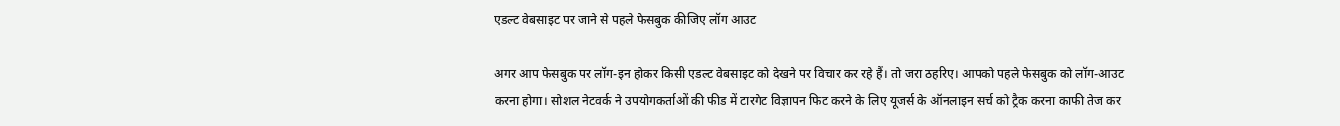एडल्ट वेबसाइट पर जाने से पहले फेसबुक कीजिए लॉग आउट

अगर आप फेसबुक पर लॉग-इन होकर किसी एडल्ट वेबसाइट को देखने पर विचार कर रहे हैं। तो जरा ठहरिए। आपको पहले फेसबुक को लॉग-आउट करना होगा। सोशल नेटवर्क ने उपयोगकर्ताओं की फीड में टारगेट विज्ञापन फिट करने के लिए यूजर्स के ऑनलाइन सर्च को ट्रैक करना काफी तेज कर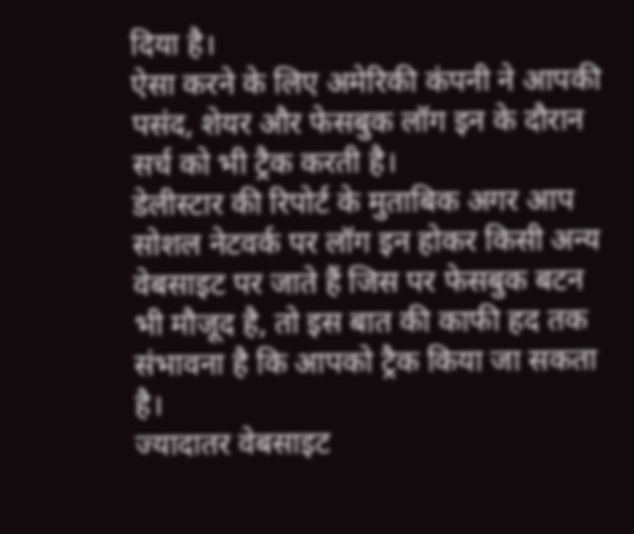दिया है।
ऐसा करने के लिए अमेरिकी कंपनी ने आपकी पसंद, शेयर और फेसबुक लॉग इन के दौरान सर्च को भी ट्रैक करती है।
डेलीस्टार की रिपोर्ट के मुताबिक अगर आप सोशल नेटवर्क पर लॉग इन होकर किसी अन्य वेबसाइट पर जाते हैं जिस पर फेसबुक बटन भी मौजूद है, तो इस बात की काफी हद तक संभावना है कि आपको ट्रैक किया जा सकता है।
ज्यादातर वेबसाइट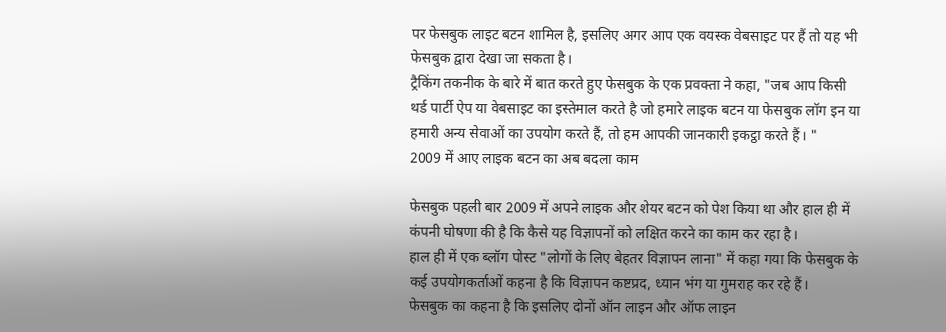पर फेसबुक लाइट बटन शामिल है, इसलिए अगर आप एक वयस्क वेबसाइट पर हैं तो यह भी फेसबुक द्वारा देखा जा सकता है।
ट्रैकिंग तकनीक के बारे में बात करते हुए फेसबुक के एक प्रवक्ता ने कहा, "जब आप किसी थर्ड पार्टी ऐप या वेबसाइट का इस्तेमाल करते है जो हमारे लाइक बटन या फेसबुक लॉग इन या हमारी अन्य सेवाओं का उपयोग करते हैं, तो हम आपकी जानकारी इकट्ठा करते हैं। "
2009 में आए लाइक बटन का अब बदला काम

फेसबुक पहली बार 2009 में अपने लाइक और शेयर बटन को पेश किया था और हाल ही में कंपनी घोषणा की है कि कैसे यह विज्ञापनों को लक्षित करने का काम कर रहा है।
हाल ही में एक ब्लॉग पोस्ट "लोगों के लिए बेहतर विज्ञापन लाना" में कहा गया कि फेसबुक के कई उपयोगकर्ताओं कहना है कि विज्ञापन कष्टप्रद, ध्यान भंग या गुमराह कर रहे हैं।
फेसबुक का कहना है कि इसलिए दोनों ऑन लाइन और ऑफ लाइन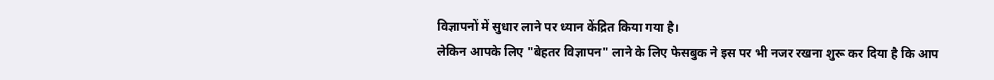विज्ञापनों में सुधार लाने पर ध्यान केंद्रित किया गया है।
लेकिन आपके लिए "बेहतर विज्ञापन" लाने के लिए फेसबुक ने इस पर भी नजर रखना शुरू कर दिया है कि आप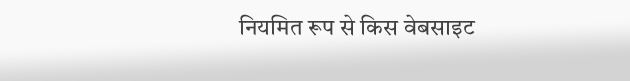नियमित रूप से किस वेबसाइट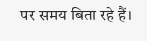पर समय बिता रहे हैं।